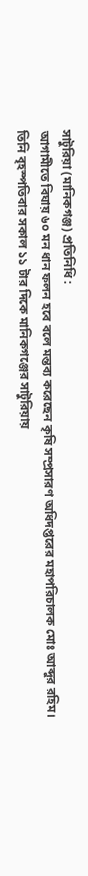সাটুরিয়া (মানিকগঞ্জ) প্রতিনিধি :
আগামীতে বিঘায় ৬০ মন ধান ফলন হবে বলে মন্তব্য করেছেন কৃষি সম্প্রসারণ অধিদপ্তরের মহাপরিচালক মোঃ আব্দুর রহিম।
তিনি বৃহস্পতিবার সকাল ১১ টার দিকে মানিকগঞ্জের সাটুরিয়ায়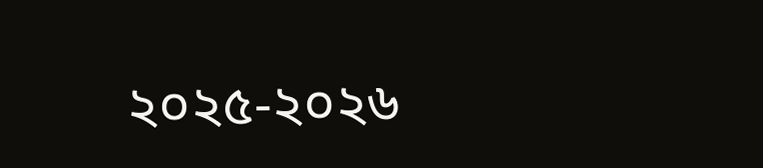২০২৫-২০২৬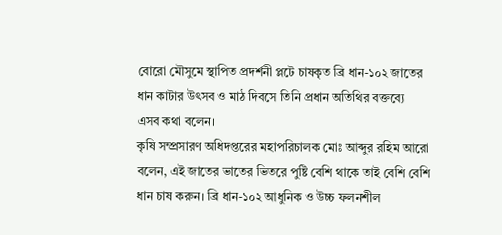বোরো মৌসুমে স্থাপিত প্রদর্শনী প্লটে চাষকৃত ব্রি ধান-১০২ জাতের ধান কাটার উৎসব ও মাঠ দিবসে তিনি প্রধান অতিথির বক্তব্যে
এসব কথা বলেন।
কৃষি সম্প্রসারণ অধিদপ্তরের মহাপরিচালক মোঃ আব্দুর রহিম আরো বলেন, এই জাতের ভাতের ভিতরে পুষ্টি বেশি থাকে তাই বেশি বেশি ধান চাষ করুন। ব্রি ধান-১০২ আধুনিক ও উচ্চ ফলনশীল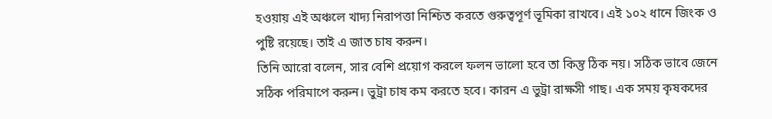হওয়ায় এই অঞ্চলে খাদ্য নিরাপত্তা নিশ্চিত করতে গুরুত্বপূর্ণ ভূমিকা রাখবে। এই ১০২ ধানে জিংক ও পুষ্টি রয়েছে। তাই এ জাত চাষ করুন।
তিনি আরো বলেন, সার বেশি প্রয়োগ করলে ফলন ভালো হবে তা কিন্তু ঠিক নয়। সঠিক ভাবে জেনে সঠিক পরিমাপে করুন। ভুট্রা চাষ কম করতে হবে। কারন এ ভুট্রা রাক্ষসী গাছ। এক সময় কৃষকদের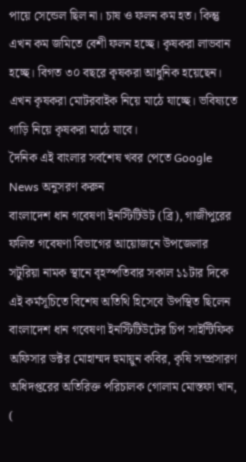পায়ে সেন্ডেল ছিল না। চাষ ও ফলন কম হত। কিন্তু এখন কম জমিতে বেশী ফলন হচ্ছে। কৃষকরা লাভবান হচ্ছে। বিগত ৩০ বছরে কৃষকরা আধুনিক হয়েছেন। এখন কৃষকরা মোটরবাইক নিয়ে মাঠে যাচ্ছে। ভবিষ্যতে গাড়ি নিয়ে কৃষকরা মাঠে যাবে।
দৈনিক এই বাংলার সর্বশেষ খবর পেতে Google News অনুসরণ করুন
বাংলাদেশ ধান গবেষণা ইনস্টিটিউট (ব্রি), গাজীপুরের ফলিত গবেষণা বিভাগের আয়োজনে উপজেলার সটুরিয়া নামক স্থানে বৃহস্পতিবার সকাল ১১টার দিকে এই কর্মসূচিতে বিশেষ অতিথি হিসেবে উপস্থিত ছিলেন
বাংলাদেশ ধান গবেষণা ইনস্টিটিউটের চিপ সাইন্টিফিক অফিসার ডক্টর মোহাম্মদ হুমায়ুন কবির, কৃষি সম্প্রসারণ অধিদপ্তরের অতিরিক্ত পরিচালক গোলাম মোস্তফা খান, (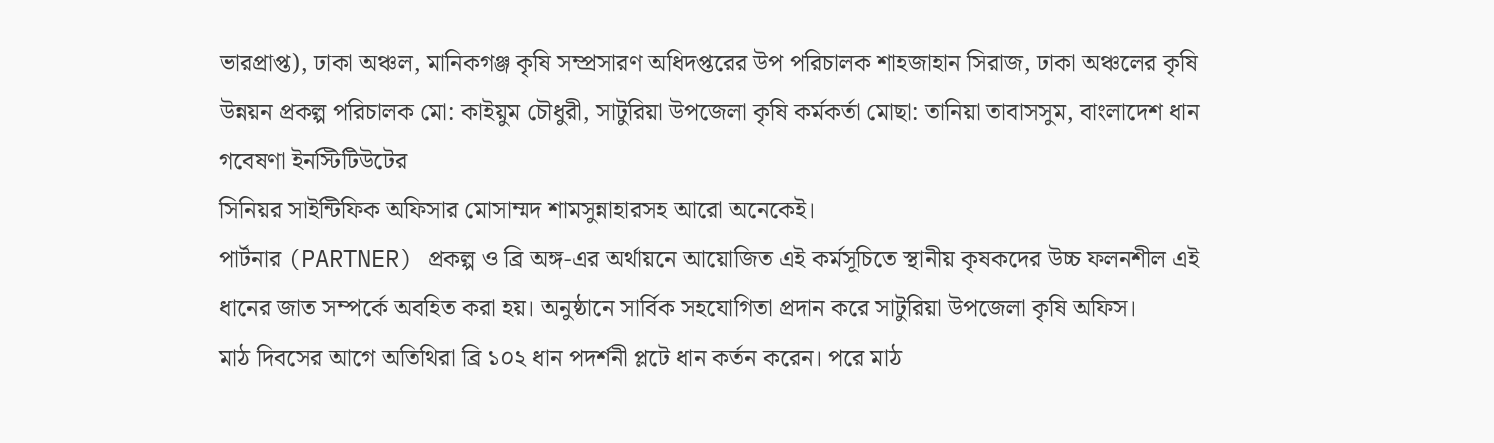ভারপ্রাপ্ত), ঢাকা অঞ্চল, মানিকগঞ্জ কৃষি সম্প্রসারণ অধিদপ্তরের উপ পরিচালক শাহজাহান সিরাজ, ঢাকা অঞ্চলের কৃষি উন্নয়ন প্রকল্প পরিচালক মো: কাইয়ুম চৌধুরী, সাটুরিয়া উপজেলা কৃষি কর্মকর্তা মোছা: তানিয়া তাবাসসুম, বাংলাদেশ ধান গবেষণা ইনস্টিটিউটের
সিনিয়র সাইন্টিফিক অফিসার মোসাম্মদ শামসুন্নাহারসহ আরো অনেকেই।
পার্টনার (PARTNER) প্রকল্প ও ব্রি অঙ্গ-এর অর্থায়নে আয়োজিত এই কর্মসূচিতে স্থানীয় কৃষকদের উচ্চ ফলনশীল এই ধানের জাত সম্পর্কে অবহিত করা হয়। অনুষ্ঠানে সার্বিক সহযোগিতা প্রদান করে সাটুরিয়া উপজেলা কৃষি অফিস।
মাঠ দিবসের আগে অতিথিরা ব্রি ১০২ ধান পদর্শনী প্লটে ধান কর্তন করেন। পরে মাঠ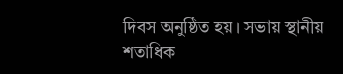দিবস অনুষ্ঠিত হয়। সভায় স্থানীয় শতাধিক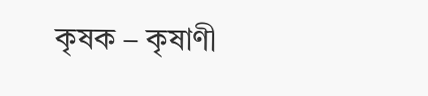কৃষক – কৃষাণী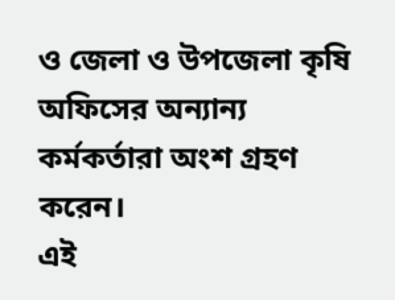ও জেলা ও উপজেলা কৃষি অফিসের অন্যান্য কর্মকর্তারা অংশ গ্রহণ করেন।
এই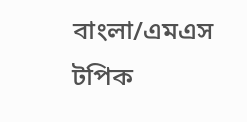বাংলা/এমএস
টপিক